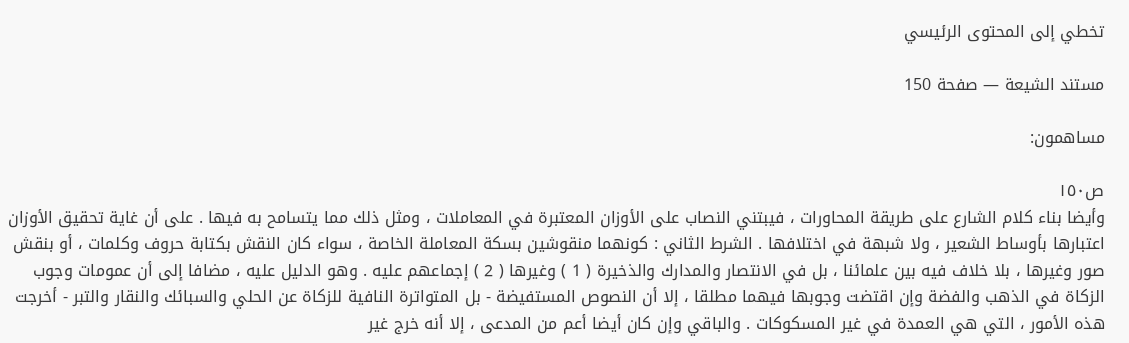تخطي إلى المحتوى الرئيسي

مستند الشيعة — صفحة 150

مساهمون:

ص١٥٠
وأيضا بناء كلام الشارع على طريقة المحاورات ، فيبتني النصاب على الأوزان المعتبرة في المعاملات ، ومثل ذلك مما يتسامح به فيها . على أن غاية تحقيق الأوزان اعتبارها بأوساط الشعير ، ولا شبهة في اختلافها . الشرط الثاني : كونهما منقوشين بسكة المعاملة الخاصة ، سواء كان النقش بكتابة حروف وكلمات ، أو بنقش صور وغيرها ، بلا خلاف فيه بين علمائنا ، بل في الانتصار والمدارك والذخيرة ( 1 ) وغيرها ( 2 ) إجماعهم عليه . وهو الدليل عليه ، مضافا إلى أن عمومات وجوب الزكاة في الذهب والفضة وإن اقتضت وجوبها فيهما مطلقا ، إلا أن النصوص المستفيضة - بل المتواترة النافية للزكاة عن الحلي والسبائك والنقار والتبر - أخرجت هذه الأمور ، التي هي العمدة في غير المسكوكات . والباقي وإن كان أيضا أعم من المدعى ، إلا أنه خرج غير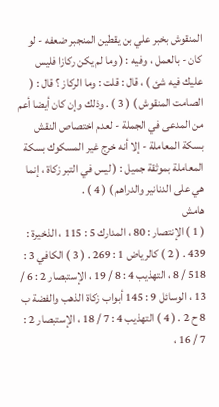المنقوش بخبر علي بن يقطين المنجبر ضعفه - لو كان - بالعمل ، وفيه : ( وما لم يكن ركازا فليس عليك فيه شئ ) ، قال : قلت : وما الركاز ؟ قال : ( الصامت المنقوش ) ( 3 ) . وذلك وإن كان أيضا أعم من المدعى في الجملة - لعدم اختصاص النقش بسكة المعاملة - إلا أنه خرج غير المسكوك بسكة المعاملة بموثقة جميل : ( ليس في التبر زكاة ، إنما هي على الدنانير والدراهم ) ( 4 ) .
هامش
( 1 ) الإنتصار : 80 ، المدارك 5 : 115 ، الذخيرة : 439 . ( 2 ) كالرياض 1 : 269 . ( 3 ) الكافي 3 : 518 / 8 ، التهذيب 4 : 8 / 19 ، الإستبصار 2 : 6 / 13 ، الوسائل 9 : 145 أبواب زكاة الذهب والفضة ب 8 ح 2 . ( 4 ) التهذيب 4 : 7 / 18 ، الإستبصار 2 : 7 / 16 ،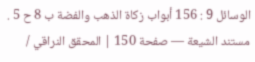الوسائل 9 : 156 أبواب زكاة الذهب والفضة ب 8 ح 5 .
مستند الشيعة — صفحة 150 | المحقق النراقي /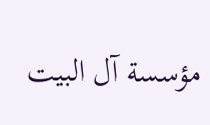مؤسسة آل البيت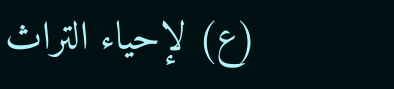(ع) لإحياء التراث